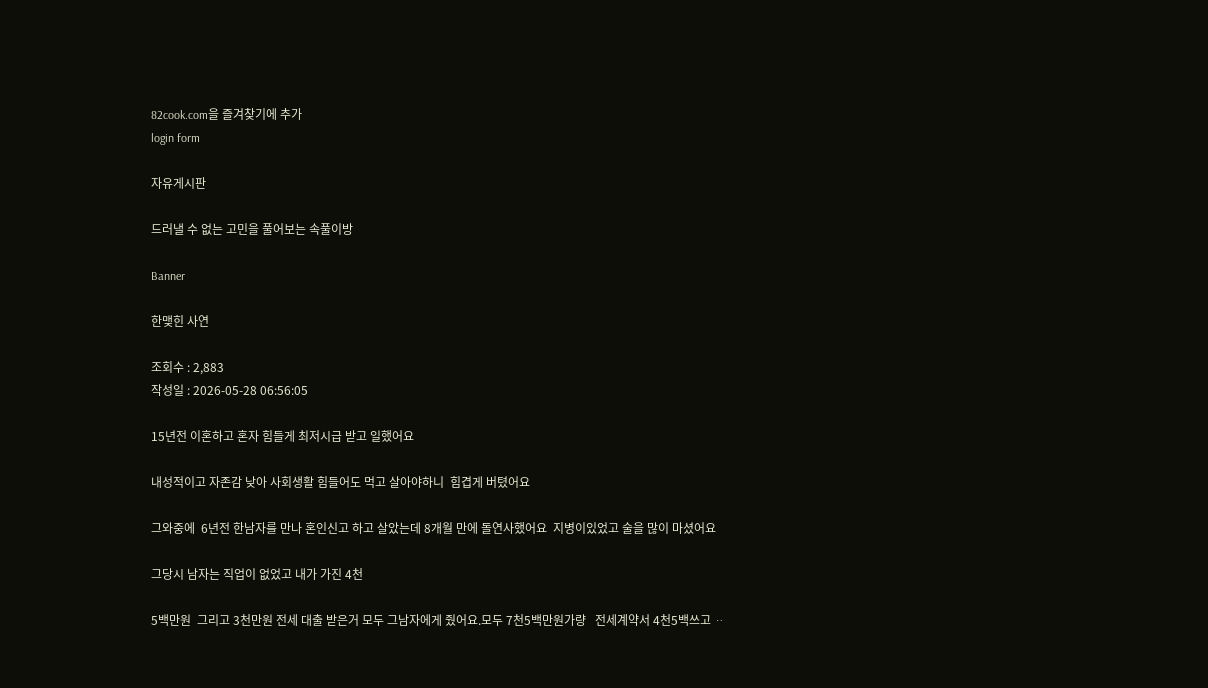82cook.com을 즐겨찾기에 추가
login form

자유게시판

드러낼 수 없는 고민을 풀어보는 속풀이방

Banner

한맺힌 사연

조회수 : 2,883
작성일 : 2026-05-28 06:56:05

15년전 이혼하고 혼자 힘들게 최저시급 받고 일했어요

내성적이고 자존감 낮아 사회생활 힘들어도 먹고 살아야하니  힘겹게 버텼어요

그와중에  6년전 한남자를 만나 혼인신고 하고 살았는데 8개월 만에 돌연사했어요  지병이있었고 술을 많이 마셨어요

그당시 남자는 직업이 없었고 내가 가진 4천

5백만원  그리고 3천만원 전세 대출 받은거 모두 그남자에게 줬어요.모두 7천5백만원가량   전세계약서 4천5백쓰고 ᆢ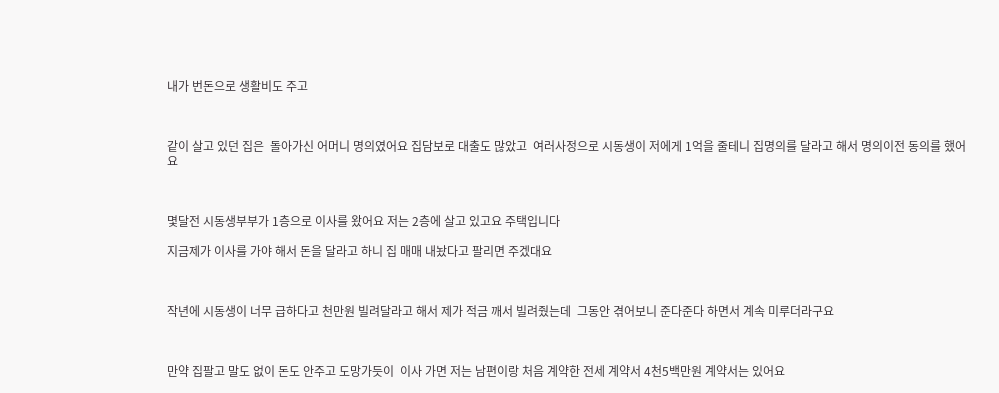내가 번돈으로 생활비도 주고



같이 살고 있던 집은  돌아가신 어머니 명의였어요 집담보로 대출도 많았고  여러사정으로 시동생이 저에게 1억을 줄테니 집명의를 달라고 해서 명의이전 동의를 했어요



몇달전 시동생부부가 1층으로 이사를 왔어요 저는 2층에 살고 있고요 주택입니다

지금제가 이사를 가야 해서 돈을 달라고 하니 집 매매 내놨다고 팔리면 주겠대요



작년에 시동생이 너무 급하다고 천만원 빌려달라고 해서 제가 적금 깨서 빌려줬는데  그동안 겪어보니 준다준다 하면서 계속 미루더라구요



만약 집팔고 말도 없이 돈도 안주고 도망가듯이  이사 가면 저는 남편이랑 처음 계약한 전세 계약서 4천5백만원 계약서는 있어요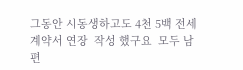그동안 시동생하고도 4천 5백 전세 계약서 연장  작성 했구요  모두 남편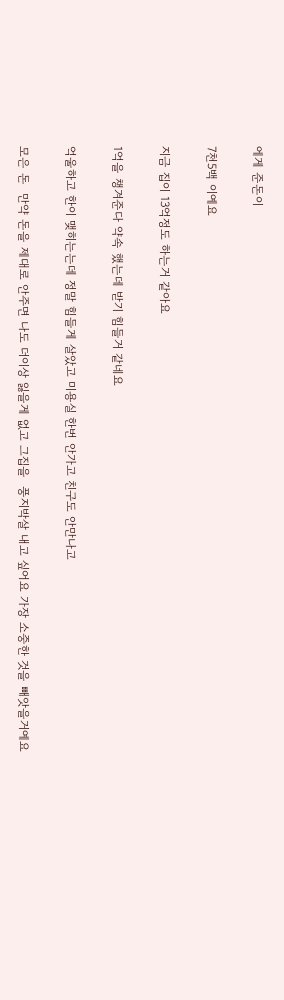에게 준돈이

7천5백 이예요

지금 집이 13억정도 하는거 같아요

1억을 챙겨준다 약속 했는데 받기 힘들거 같네요

억울하고 한이 맺히는는데 정말 힘들게 살았고 미용실 한번 안가고 친구도 안만나고

모은 돈  만약 돈을 제대로 안주면 나도 더이상 잃을게 없고 그집을  풍지박살 내고 싶어요 가장 소중한 것을 빼앗을거예요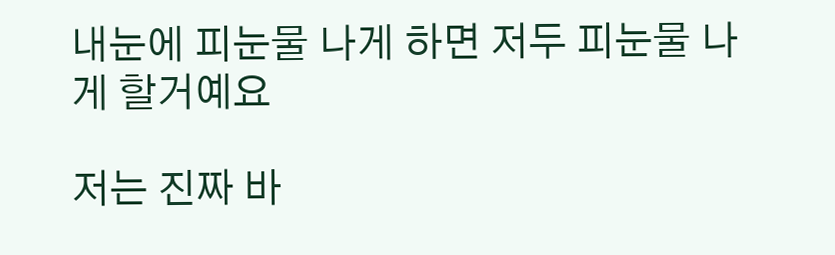내눈에 피눈물 나게 하면 저두 피눈물 나게 할거예요

저는 진짜 바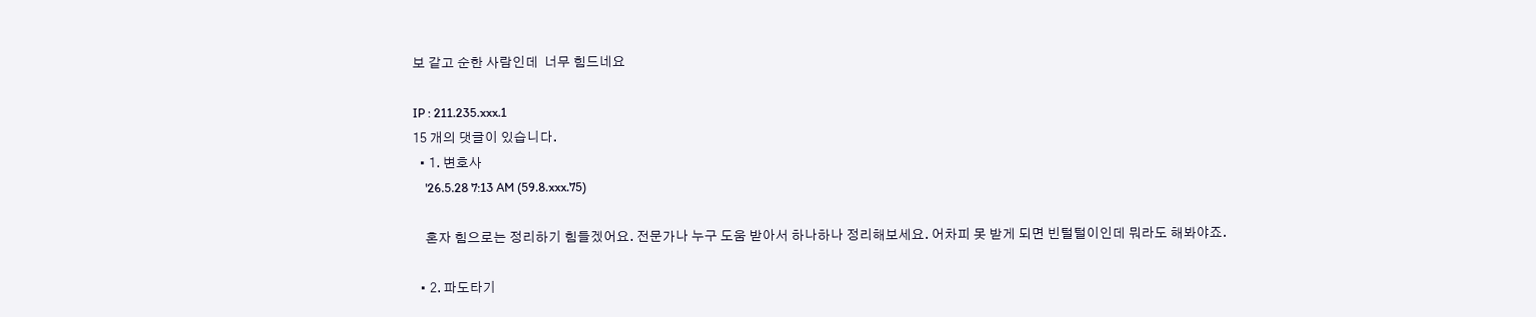보 같고 순한 사람인데  너무 힘드네요

IP : 211.235.xxx.1
15 개의 댓글이 있습니다.
  • 1. 변호사
    '26.5.28 7:13 AM (59.8.xxx.75)

    혼자 힘으로는 정리하기 힘들겠어요. 전문가나 누구 도움 받아서 하나하나 정리해보세요. 어차피 못 받게 되면 빈털털이인데 뭐라도 해봐야죠.

  • 2. 파도타기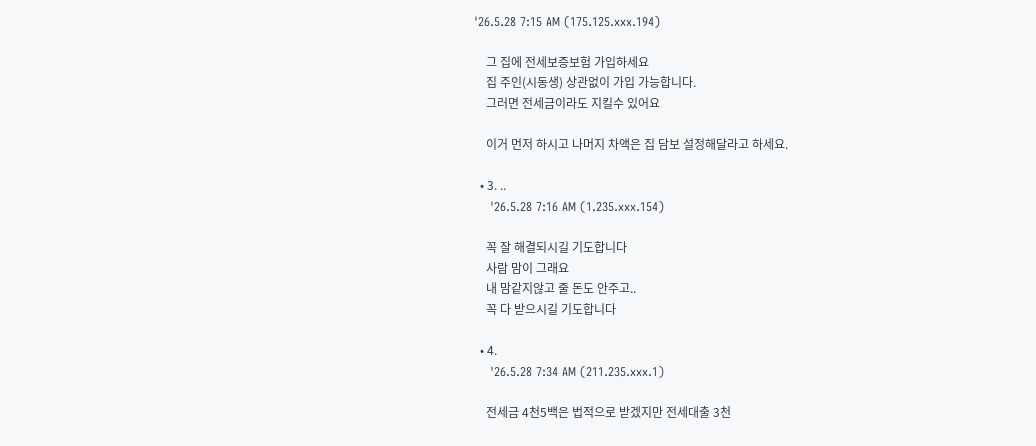'26.5.28 7:15 AM (175.125.xxx.194)

    그 집에 전세보증보험 가입하세요
    집 주인(시동생) 상관없이 가입 가능합니다.
    그러면 전세금이라도 지킬수 있어요

    이거 먼저 하시고 나머지 차액은 집 담보 설정해달라고 하세요.

  • 3. ..
    '26.5.28 7:16 AM (1.235.xxx.154)

    꼭 잘 해결되시길 기도합니다
    사람 맘이 그래요
    내 맘같지않고 줄 돈도 안주고..
    꼭 다 받으시길 기도합니다

  • 4.
    '26.5.28 7:34 AM (211.235.xxx.1)

    전세금 4천5백은 법적으로 받겠지만 전세대출 3천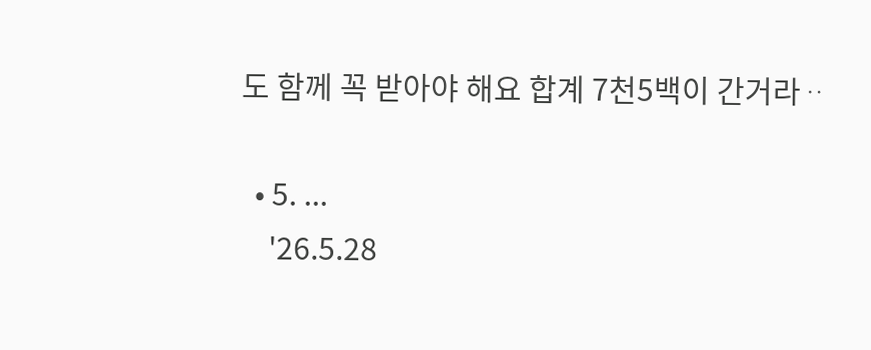도 함께 꼭 받아야 해요 합계 7천5백이 간거라ᆢ

  • 5. ...
    '26.5.28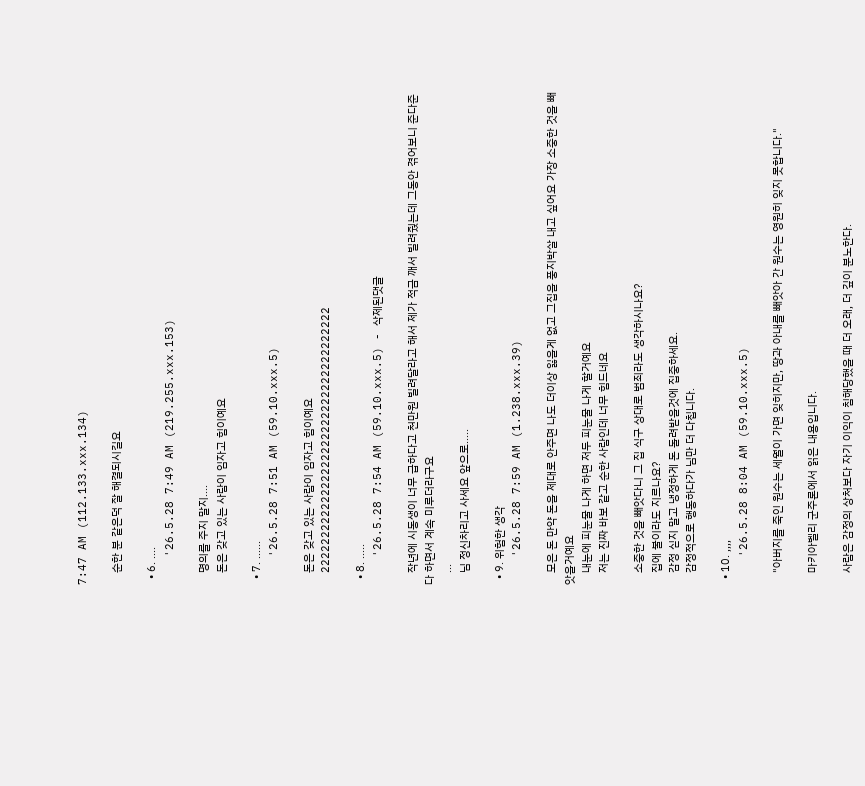7:47 AM (112.133.xxx.134)

    순한 분 같은덕 잘 해결되시길요

  • 6. ....
    '26.5.28 7:49 AM (219.255.xxx.153)

    명의를 주지 말지....
    돈은 갖고 있는 사람이 임자고 힘이예요

  • 7. ......
    '26.5.28 7:51 AM (59.10.xxx.5)

    돈은 갖고 있는 사람이 임자고 힘이예요
    22222222222222222222222222222222222222

  • 8. .....
    '26.5.28 7:54 AM (59.10.xxx.5) - 삭제된댓글

    작년에 시동생이 너무 급하다고 천만원 빌려달라고 해서 제가 적금 깨서 빌려줬는데 그동안 겪어보니 준다준다 하면서 계속 미루더라구요
    ...
    님 정신차리고 사세요 앞으로.....

  • 9. 위험한 생각
    '26.5.28 7:59 AM (1.238.xxx.39)

    모은 돈 만약 돈을 제대로 안주면 나도 더이상 잃을게 없고 그집을 풍지박살 내고 싶어요 가장 소중한 것을 빼앗을거예요
    내눈에 피눈물 나게 하면 저두 피눈물 나게 할거예요
    저는 진짜 바보 같고 순한 사람인데 너무 힘드네요

    소중한 것을 빼앗다니 그 집 식구 상대로 범죄라도 생각하시나요?
    집에 불이라도 지르나요?
    감정 싣지 말고 냉정하게 돈 돌려받을것에 집중하세요.
    감정적으로 행동하다가 님만 더 다칩니다.

  • 10. ,,,,
    '26.5.28 8:04 AM (59.10.xxx.5)

    "아버지를 죽인 원수는 세월이 가면 잊히지만, 땅과 아내를 빼앗아 간 원수는 영원히 잊지 못합니다."

    마키아벨리 군주론에서 읽은 내용입니다.

    사람은 감정의 상처보다 자기 이익이 침해당했을 때 더 오래, 더 깊이 분노한다.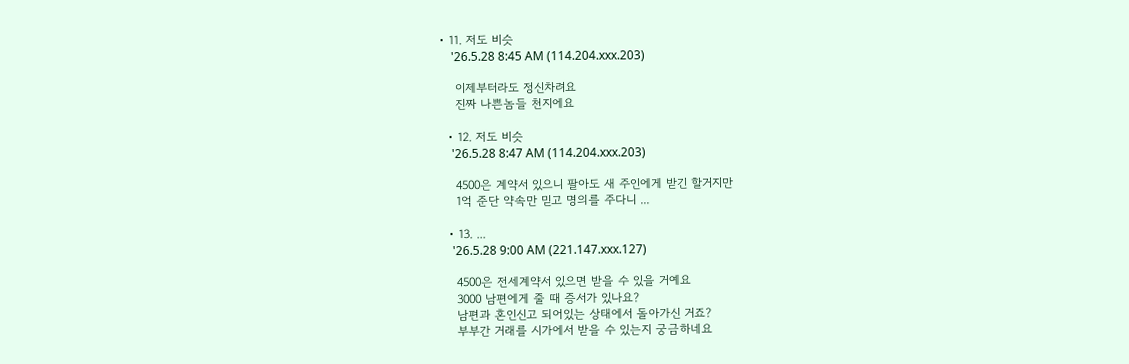• 11. 저도 비슷
    '26.5.28 8:45 AM (114.204.xxx.203)

    이제부터라도 정신차려요
    진짜 나쁜놈들 천지에요

  • 12. 저도 비슷
    '26.5.28 8:47 AM (114.204.xxx.203)

    4500은 계약서 있으니 팔아도 새 주인에게 받긴 할거지만
    1억 준단 약속만 믿고 명의를 주다니 ...

  • 13. ...
    '26.5.28 9:00 AM (221.147.xxx.127)

    4500은 전세계약서 있으면 받을 수 있을 거예요
    3000 남편에게 줄 때 증서가 있나요?
    남편과 혼인신고 되어있는 상태에서 돌아가신 거죠?
    부부간 거래를 시가에서 받을 수 있는지 궁금하네요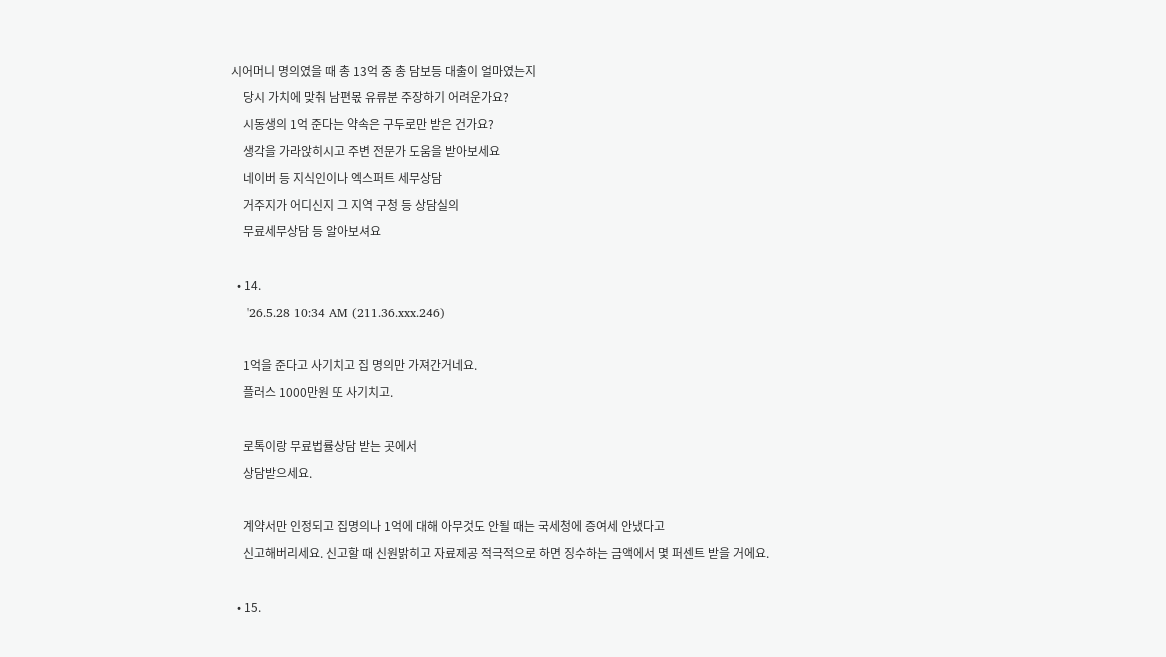시어머니 명의였을 때 총 13억 중 총 담보등 대출이 얼마였는지
    당시 가치에 맞춰 남편몫 유류분 주장하기 어려운가요?
    시동생의 1억 준다는 약속은 구두로만 받은 건가요?
    생각을 가라앉히시고 주변 전문가 도움을 받아보세요
    네이버 등 지식인이나 엑스퍼트 세무상담
    거주지가 어디신지 그 지역 구청 등 상담실의
    무료세무상담 등 알아보셔요

  • 14.
    '26.5.28 10:34 AM (211.36.xxx.246)

    1억을 준다고 사기치고 집 명의만 가져간거네요.
    플러스 1000만원 또 사기치고.

    로톡이랑 무료법률상담 받는 곳에서
    상담받으세요.

    계약서만 인정되고 집명의나 1억에 대해 아무것도 안될 때는 국세청에 증여세 안냈다고
    신고해버리세요. 신고할 때 신원밝히고 자료제공 적극적으로 하면 징수하는 금액에서 몇 퍼센트 받을 거에요.

  • 15.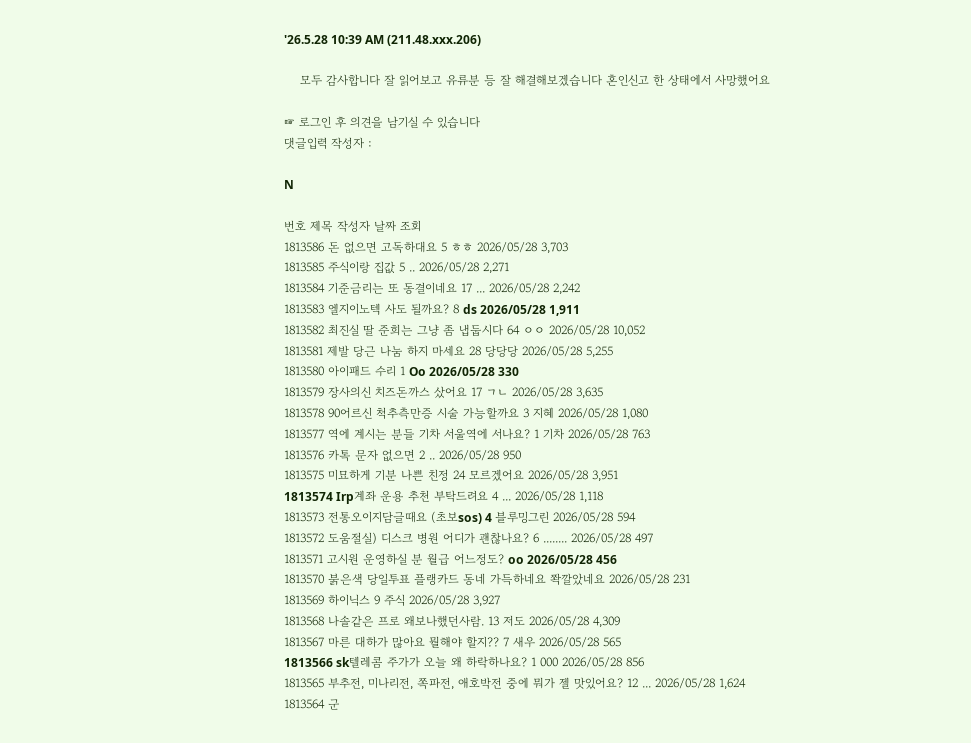'26.5.28 10:39 AM (211.48.xxx.206)

    모두 감사합니다 잘 읽어보고 유류분 등 잘 해결해보겠습니다 혼인신고 한 상태에서 사망했어요

☞ 로그인 후 의견을 남기실 수 있습니다
댓글입력 작성자 :

N

번호 제목 작성자 날짜 조회
1813586 돈 없으면 고독하대요 5 ㅎㅎ 2026/05/28 3,703
1813585 주식이랑 집값 5 .. 2026/05/28 2,271
1813584 기준금리는 또 동결이네요 17 ... 2026/05/28 2,242
1813583 엘지이노텍 사도 될까요? 8 ds 2026/05/28 1,911
1813582 최진실 딸 준희는 그냥 좀 냅둡시다 64 ㅇㅇ 2026/05/28 10,052
1813581 제발 당근 나눔 하지 마세요 28 당당당 2026/05/28 5,255
1813580 아이패드 수리 1 Oo 2026/05/28 330
1813579 장사의신 치즈돈까스 샀어요 17 ㄱㄴ 2026/05/28 3,635
1813578 90어르신 척추측만증 시술 가능할까요 3 지혜 2026/05/28 1,080
1813577 역에 계시는 분들 기차 서울역에 서나요? 1 기차 2026/05/28 763
1813576 카톡 문자 없으면 2 .. 2026/05/28 950
1813575 미묘하게 기분 나쁜 친정 24 모르겠어요 2026/05/28 3,951
1813574 Irp계좌 운용 추천 부탁드려요 4 ... 2026/05/28 1,118
1813573 전통오이지담글때요 (초보sos) 4 블루밍그린 2026/05/28 594
1813572 도움절실) 디스크 병원 어디가 괜찮나요? 6 ........ 2026/05/28 497
1813571 고시원 운영하실 분 월급 어느정도? oo 2026/05/28 456
1813570 붉은색 당일투표 플랭카드 동네 가득하네요 쫙깔았네요 2026/05/28 231
1813569 하이닉스 9 주식 2026/05/28 3,927
1813568 나솔같은 프로 왜보나했던사람. 13 저도 2026/05/28 4,309
1813567 마른 대하가 많아요 뭘해야 할지?? 7 새우 2026/05/28 565
1813566 sk텔레콤 주가가 오늘 왜 하락하나요? 1 000 2026/05/28 856
1813565 부추전, 미나리전, 쪽파전, 애호박전 중에 뭐가 젤 맛있어요? 12 ... 2026/05/28 1,624
1813564 군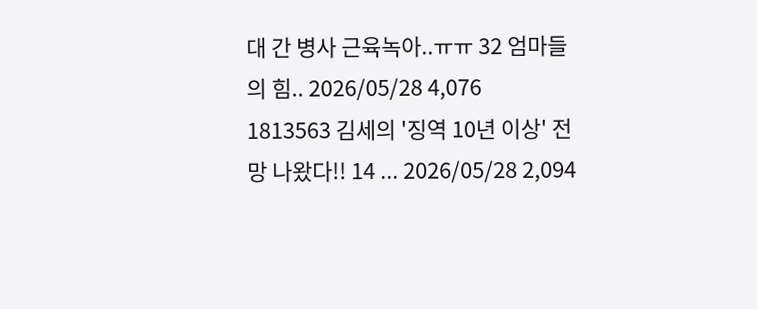대 간 병사 근육녹아..ㅠㅠ 32 엄마들의 힘.. 2026/05/28 4,076
1813563 김세의 '징역 10년 이상' 전망 나왔다!! 14 ... 2026/05/28 2,094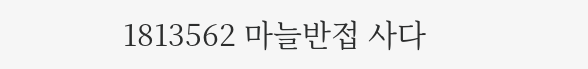1813562 마늘반접 사다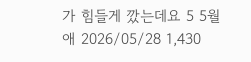가 힘들게 깠는데요 5 5월애 2026/05/28 1,430